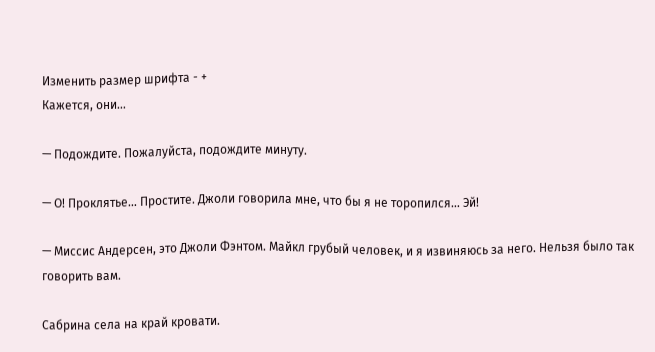Изменить размер шрифта - +
Кажется, они…

— Подождите. Пожалуйста, подождите минуту.

— О! Проклятье… Простите. Джоли говорила мне, что бы я не торопился… Эй!

— Миссис Андерсен, это Джоли Фэнтом. Майкл грубый человек, и я извиняюсь за него. Нельзя было так говорить вам.

Сабрина села на край кровати.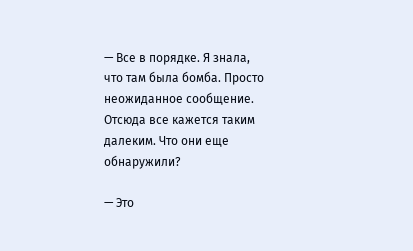— Все в порядке. Я знала, что там была бомба. Просто неожиданное сообщение. Отсюда все кажется таким далеким. Что они еще обнаружили?

— Это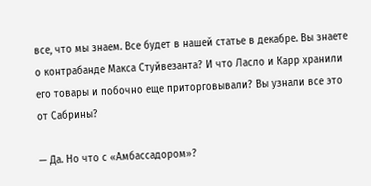все, что мы знаем. Все будет в нашей статье в декабре. Вы знаете о контрабанде Макса Стуйвезанта? И что Ласло и Карр хранили его товары и побочно еще приторговывали? Вы узнали все это от Сабрины?

— Да. Но что с «Амбассадором»?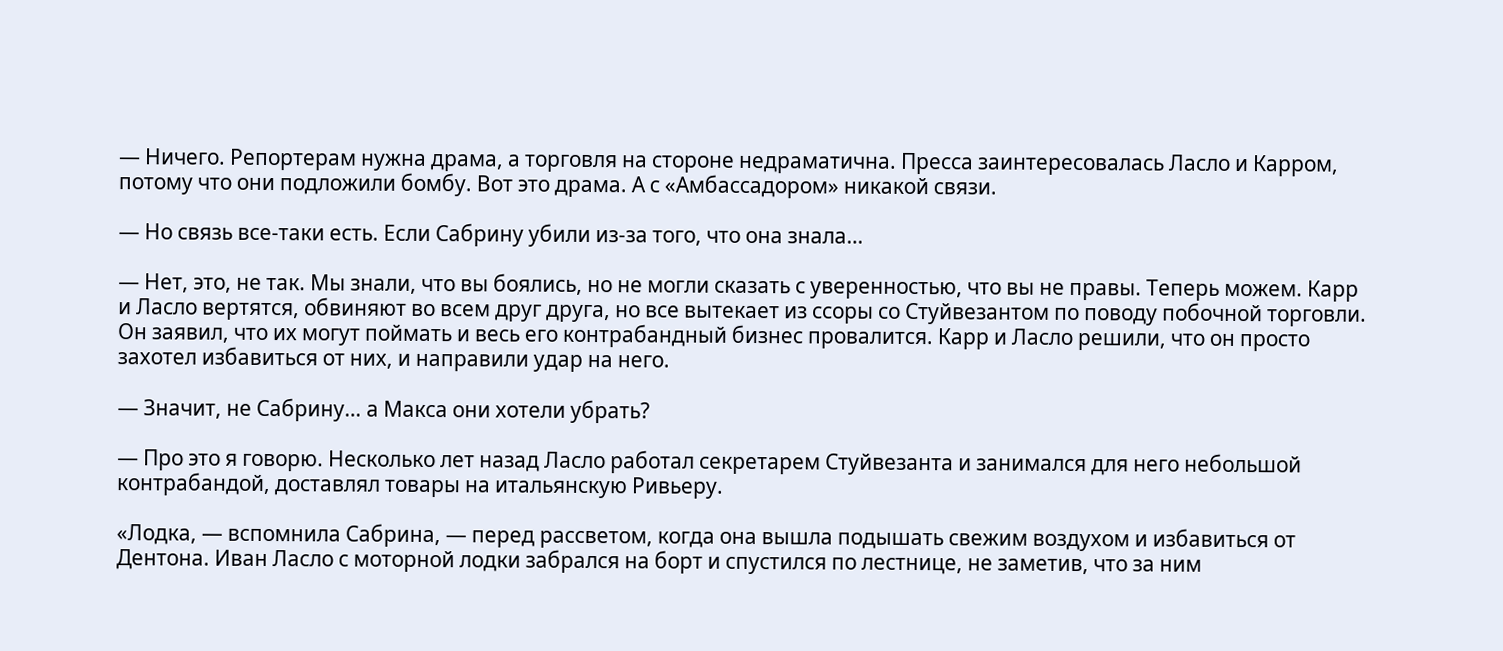— Ничего. Репортерам нужна драма, а торговля на стороне недраматична. Пресса заинтересовалась Ласло и Карром, потому что они подложили бомбу. Вот это драма. А с «Амбассадором» никакой связи.

— Но связь все-таки есть. Если Сабрину убили из-за того, что она знала…

— Нет, это, не так. Мы знали, что вы боялись, но не могли сказать с уверенностью, что вы не правы. Теперь можем. Карр и Ласло вертятся, обвиняют во всем друг друга, но все вытекает из ссоры со Стуйвезантом по поводу побочной торговли. Он заявил, что их могут поймать и весь его контрабандный бизнес провалится. Карр и Ласло решили, что он просто захотел избавиться от них, и направили удар на него.

— Значит, не Сабрину… а Макса они хотели убрать?

— Про это я говорю. Несколько лет назад Ласло работал секретарем Стуйвезанта и занимался для него небольшой контрабандой, доставлял товары на итальянскую Ривьеру.

«Лодка, — вспомнила Сабрина, — перед рассветом, когда она вышла подышать свежим воздухом и избавиться от Дентона. Иван Ласло с моторной лодки забрался на борт и спустился по лестнице, не заметив, что за ним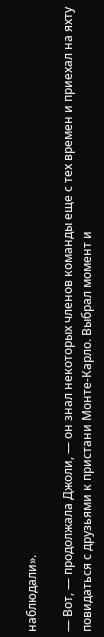наблюдали».

— Вот, — продолжала Джоли, — он знал некоторых членов команды еще с тех времен и приехал на яхту повидаться с друзьями к пристани Монте-Карло. Выбрал момент и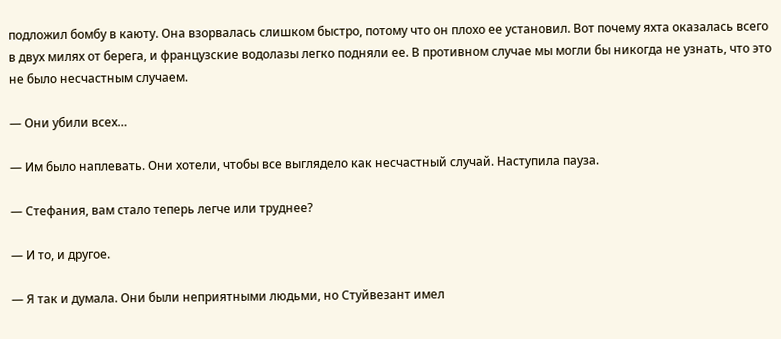подложил бомбу в каюту. Она взорвалась слишком быстро, потому что он плохо ее установил. Вот почему яхта оказалась всего в двух милях от берега, и французские водолазы легко подняли ее. В противном случае мы могли бы никогда не узнать, что это не было несчастным случаем.

— Они убили всех…

— Им было наплевать. Они хотели, чтобы все выглядело как несчастный случай. Наступила пауза.

— Стефания, вам стало теперь легче или труднее?

— И то, и другое.

— Я так и думала. Они были неприятными людьми, но Стуйвезант имел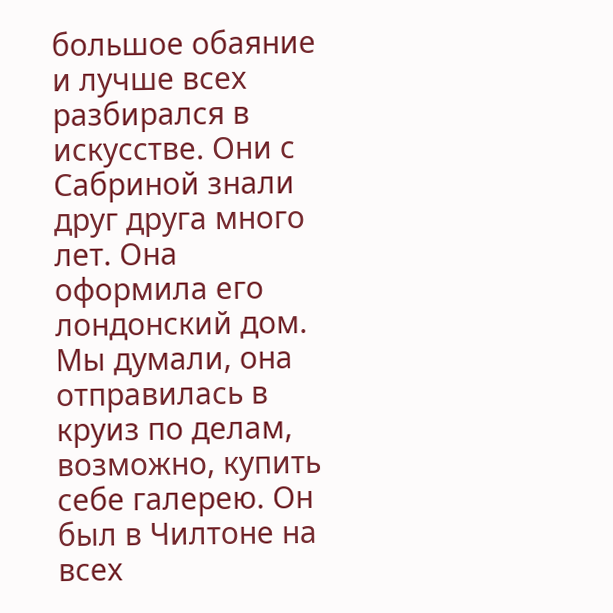большое обаяние и лучше всех разбирался в искусстве. Они с Сабриной знали друг друга много лет. Она оформила его лондонский дом. Мы думали, она отправилась в круиз по делам, возможно, купить себе галерею. Он был в Чилтоне на всех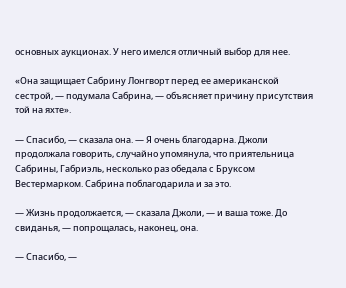основных аукционах. У него имелся отличный выбор для нее.

«Она защищает Сабрину Лонгворт перед ее американской сестрой, — подумала Сабрина, — объясняет причину присутствия той на яхте».

— Спасибо, — сказала она. — Я очень благодарна. Джоли продолжала говорить, случайно упомянула, что приятельница Сабрины, Габриэль, несколько раз обедала с Бруксом Вестермарком. Сабрина поблагодарила и за это.

— Жизнь продолжается, — сказала Джоли, — и ваша тоже. До свиданья, — попрощалась, наконец, она.

— Спасибо, —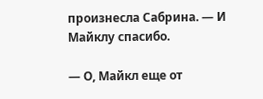произнесла Сабрина. — И Майклу спасибо.

— О, Майкл еще от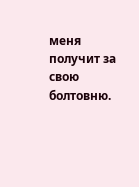меня получит за свою болтовню.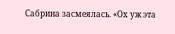Сабрина засмеялась. «Ох уж эта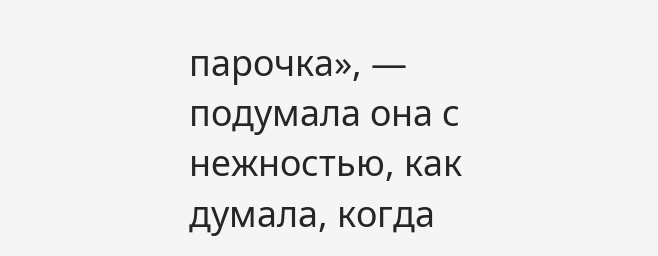парочка», — подумала она с нежностью, как думала, когда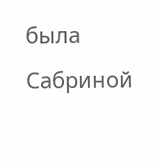была Сабриной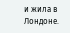и жила в Лондоне.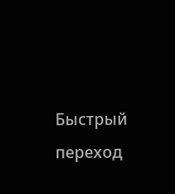Быстрый переход